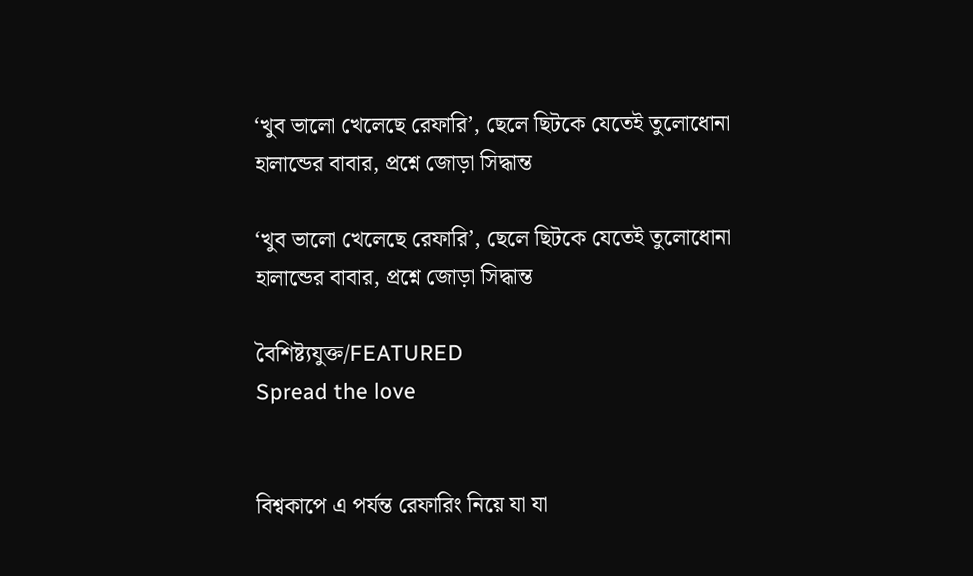‘খুব ভালো খেলেছে রেফারি’, ছেলে ছিটকে যেতেই তুলোধোনা হালান্ডের বাবার, প্রশ্নে জোড়া সিদ্ধান্ত

‘খুব ভালো খেলেছে রেফারি’, ছেলে ছিটকে যেতেই তুলোধোনা হালান্ডের বাবার, প্রশ্নে জোড়া সিদ্ধান্ত

বৈশিষ্ট্যযুক্ত/FEATURED
Spread the love


বিশ্বকাপে এ পর্যন্ত রেফারিং নিয়ে যা যা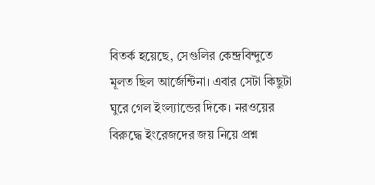বিতর্ক হয়েছে, সেগুলির কেন্দ্রবিন্দুতে মূলত ছিল আর্জেন্টিনা। এবার সেটা কিছুটা ঘুরে গেল ইংল্যান্ডের দিকে। নরওয়ের বিরুদ্ধে ইংরেজদের জয় নিয়ে প্রশ্ন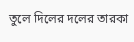তুলে দিলের দলের তারকা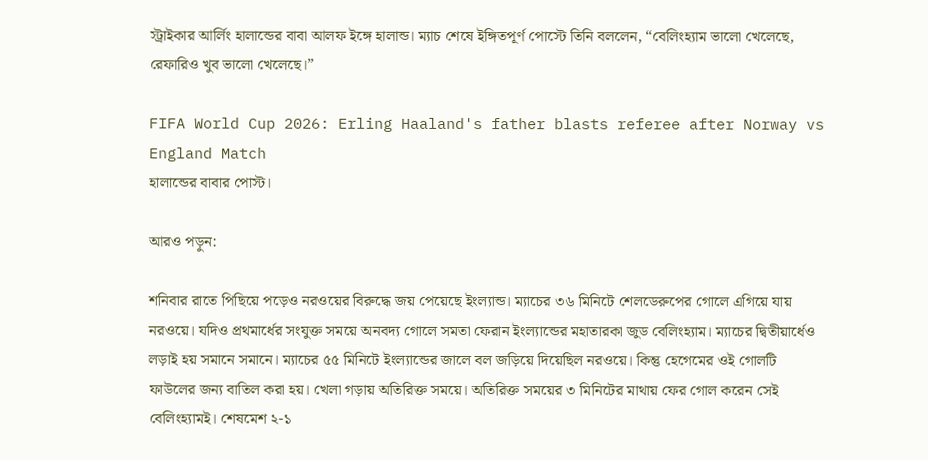স্ট্রাইকার আর্লিং হালান্ডের বাবা আলফ ইঙ্গে হালান্ড। ম্যাচ শেষে ইঙ্গিতপূর্ণ পোস্টে তিনি বললেন, “বেলিংহ্যাম ভালো খেলেছে, রেফারিও খুব ভালো খেলেছে।”

FIFA World Cup 2026: Erling Haaland's father blasts referee after Norway vs England Match
হালান্ডের বাবার পোস্ট।

আরও পড়ুন:

শনিবার রাতে পিছিয়ে পড়েও নরওয়ের বিরুদ্ধে জয় পেয়েছে ইংল্যান্ড। ম্যাচের ৩৬ মিনিটে শেলডেরুপের গোলে এগিয়ে যায় নরওয়ে। যদিও প্রথমার্ধের সংযুক্ত সময়ে অনবদ্য গোলে সমতা ফেরান ইংল্যান্ডের মহাতারকা জুড বেলিংহ্যাম। ম্যাচের দ্বিতীয়ার্ধেও লড়াই হয় সমানে সমানে। ম্যাচের ৫৫ মিনিটে ইংল্যান্ডের জালে বল জড়িয়ে দিয়েছিল নরওয়ে। কিন্তু হেগেমের ওই গোলটি ফাউলের জন্য বাতিল করা হয়। খেলা গড়ায় অতিরিক্ত সময়ে। অতিরিক্ত সময়ের ৩ মিনিটের মাথায় ফের গোল করেন সেই বেলিংহ্যামই। শেষমেশ ২-১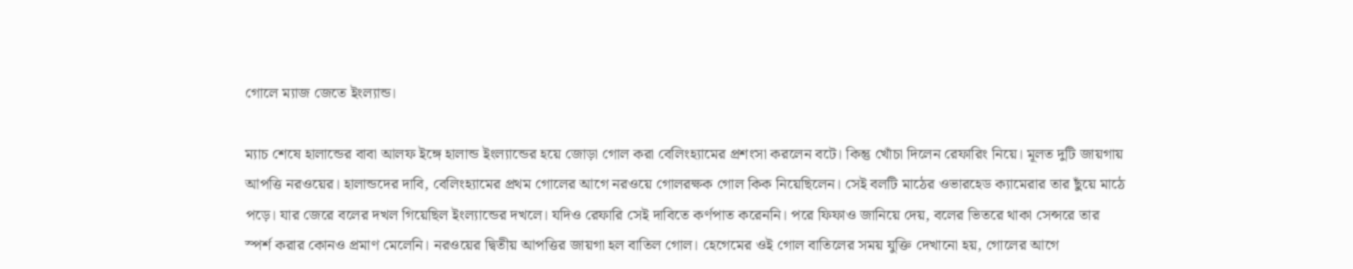গোলে ম্যাজ জেতে ইংল্যান্ড।

ম্যাচ শেষে হালান্ডের বাবা আলফ ইঙ্গে হালান্ড ইংল্যান্ডের হয়ে জোড়া গোল করা বেলিংহ্যামের প্রশংসা করলেন বটে। কিন্তু খোঁচা দিলেন রেফারিং নিয়ে। মূলত দুটি জায়গায় আপত্তি নরওয়ের। হালান্ডদের দাবি, বেলিংহ্যামের প্রথম গোলের আগে নরওয়ে গোলরক্ষক গোল কিক নিয়েছিলেন। সেই বলটি মাঠের ওভারহেড ক্যামেরার তার ছুঁয়ে মাঠে পড়ে। যার জেরে বলের দখল গিয়েছিল ইংল্যান্ডের দখলে। যদিও রেফারি সেই দাবিতে কর্ণপাত করেননি। পরে ফিফাও জানিয়ে দেয়, বলের ভিতরে থাকা সেন্সরে তার স্পর্শ করার কোনও প্রমাণ মেলেনি। নরওয়ের দ্বিতীয় আপত্তির জায়গা হল বাতিল গোল। হেগেমের ওই গোল বাতিলের সময় যুক্তি দেখানো হয়, গোলের আগে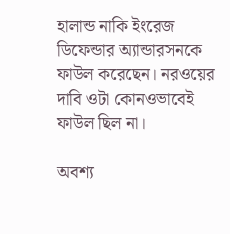হালান্ড নাকি ইংরেজ ডিফেন্ডার অ্যান্ডারসনকে ফাউল করেছেন। নরওয়ের দাবি ওটা কোনওভাবেই ফাউল ছিল না।

অবশ্য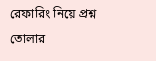রেফারিং নিয়ে প্রশ্ন তোলার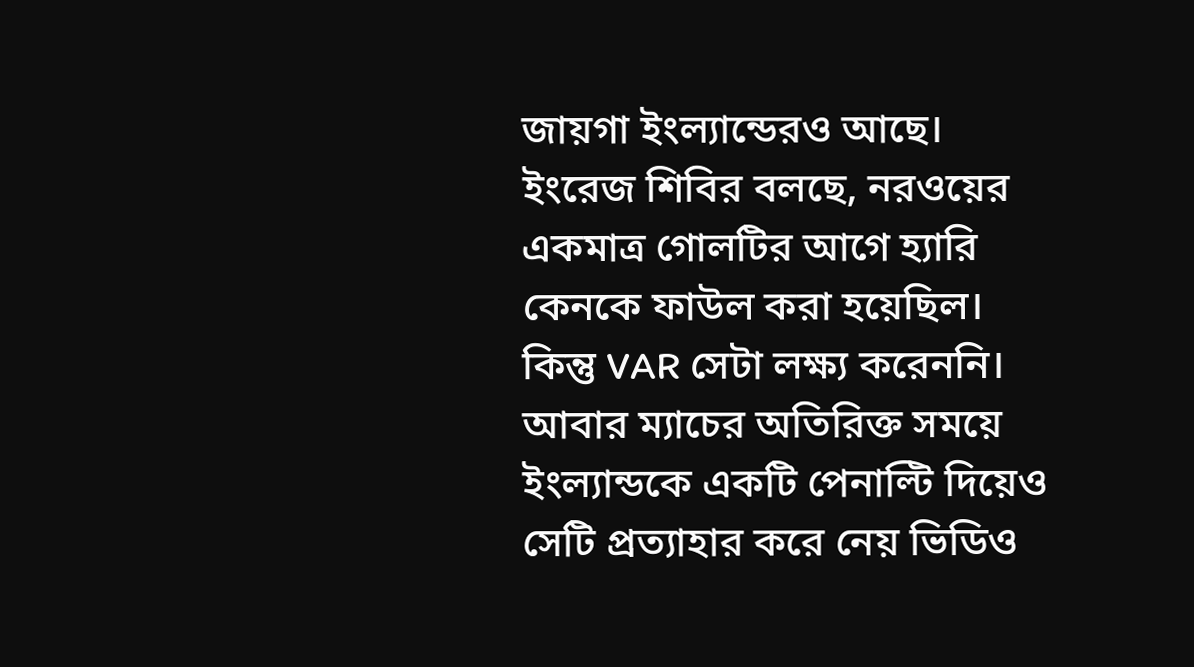জায়গা ইংল্যান্ডেরও আছে। ইংরেজ শিবির বলছে, নরওয়ের একমাত্র গোলটির আগে হ্যারি কেনকে ফাউল করা হয়েছিল। কিন্তু VAR সেটা লক্ষ্য করেননি। আবার ম্যাচের অতিরিক্ত সময়ে ইংল্যান্ডকে একটি পেনাল্টি দিয়েও সেটি প্রত্যাহার করে নেয় ভিডিও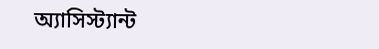অ্যাসিস্ট্যান্ট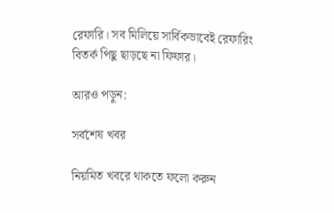রেফারি। সব মিলিয়ে সার্বিকভাবেই রেফারিং বিতর্ক পিছু ছাড়ছে না ফিফার।

আরও পড়ুন:

সর্বশেষ খবর

নিয়মিত খবরে থাকতে ফলো করুন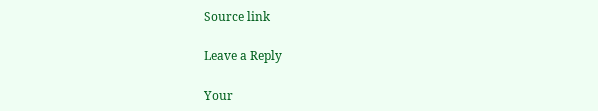Source link

Leave a Reply

Your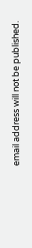email address will not be published.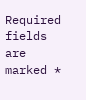Required fields are marked *